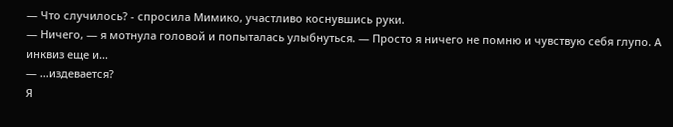— Что случилось? - спросила Мимико, участливо коснувшись руки.
— Ничего, — я мотнула головой и попыталась улыбнуться. — Просто я ничего не помню и чувствую себя глупо. А инквиз еще и…
— …издевается?
Я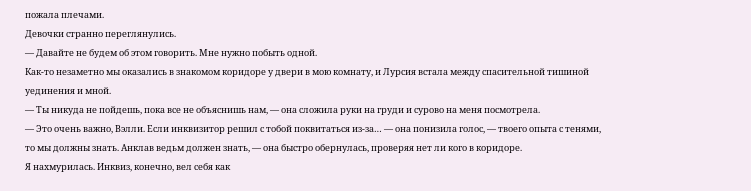пожала плечами.
Девочки странно переглянулись.
— Давайте не будем об этом говорить. Мне нужно побыть одной.
Как-то незаметно мы оказались в знакомом коридоре у двери в мою комнату, и Лурсия встала между спасительной тишиной уединения и мной.
— Ты никуда не пойдешь, пока все не объяснишь нам, — она сложила руки на груди и сурово на меня посмотрела.
— Это очень важно, Вэлли. Если инквизитор решил с тобой поквитаться из-за… — она понизила голос, — твоего опыта с тенями, то мы должны знать. Анклав ведьм должен знать, — она быстро обернулась, проверяя нет ли кого в коридоре.
Я нахмурилась. Инквиз, конечно, вел себя как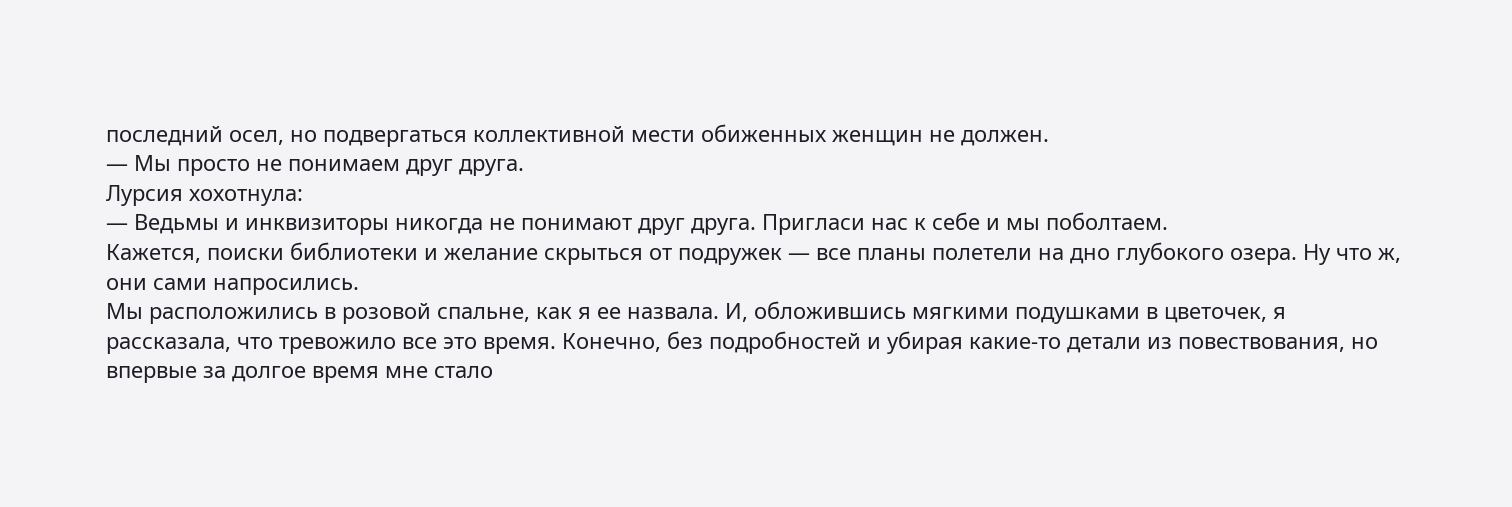последний осел, но подвергаться коллективной мести обиженных женщин не должен.
— Мы просто не понимаем друг друга.
Лурсия хохотнула:
— Ведьмы и инквизиторы никогда не понимают друг друга. Пригласи нас к себе и мы поболтаем.
Кажется, поиски библиотеки и желание скрыться от подружек — все планы полетели на дно глубокого озера. Ну что ж, они сами напросились.
Мы расположились в розовой спальне, как я ее назвала. И, обложившись мягкими подушками в цветочек, я рассказала, что тревожило все это время. Конечно, без подробностей и убирая какие-то детали из повествования, но впервые за долгое время мне стало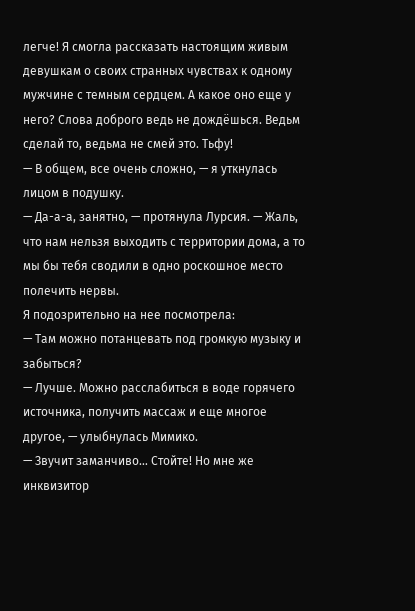легче! Я смогла рассказать настоящим живым девушкам о своих странных чувствах к одному мужчине с темным сердцем. А какое оно еще у него? Слова доброго ведь не дождёшься. Ведьм сделай то, ведьма не смей это. Тьфу!
— В общем, все очень сложно, — я уткнулась лицом в подушку.
— Да-а-а, занятно, — протянула Лурсия. — Жаль, что нам нельзя выходить с территории дома, а то мы бы тебя сводили в одно роскошное место полечить нервы.
Я подозрительно на нее посмотрела:
— Там можно потанцевать под громкую музыку и забыться?
— Лучше. Можно расслабиться в воде горячего источника, получить массаж и еще многое другое, — улыбнулась Мимико.
— Звучит заманчиво… Стойте! Но мне же инквизитор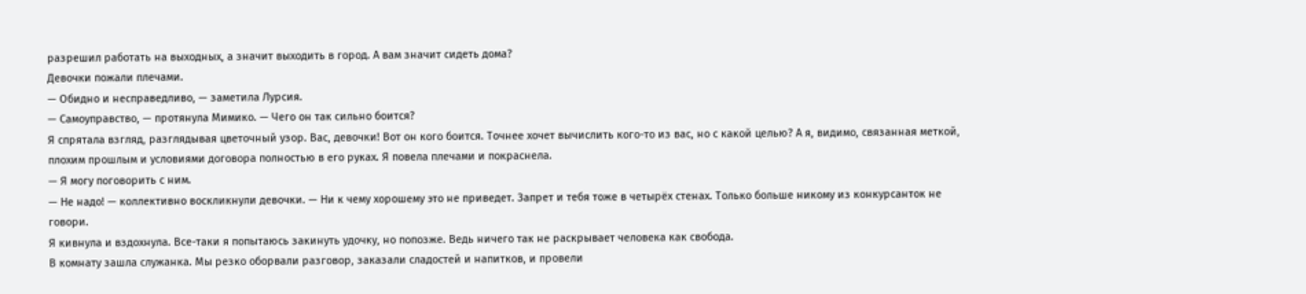разрешил работать на выходных, а значит выходить в город. А вам значит сидеть дома?
Девочки пожали плечами.
— Обидно и несправедливо, — заметила Лурсия.
— Самоуправство, — протянула Мимико. — Чего он так сильно боится?
Я спрятала взгляд, разглядывая цветочный узор. Вас, девочки! Вот он кого боится. Точнее хочет вычислить кого-то из вас, но с какой целью? А я, видимо, связанная меткой, плохим прошлым и условиями договора полностью в его руках. Я повела плечами и покраснела.
— Я могу поговорить с ним.
— Не надо! — коллективно воскликнули девочки. — Ни к чему хорошему это не приведет. Запрет и тебя тоже в четырёх стенах. Только больше никому из конкурсанток не говори.
Я кивнула и вздохнула. Все-таки я попытаюсь закинуть удочку, но попозже. Ведь ничего так не раскрывает человека как свобода.
В комнату зашла служанка. Мы резко оборвали разговор, заказали сладостей и напитков, и провели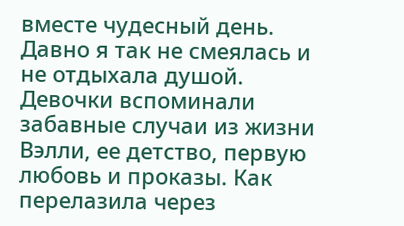вместе чудесный день. Давно я так не смеялась и не отдыхала душой. Девочки вспоминали забавные случаи из жизни Вэлли, ее детство, первую любовь и проказы. Как перелазила через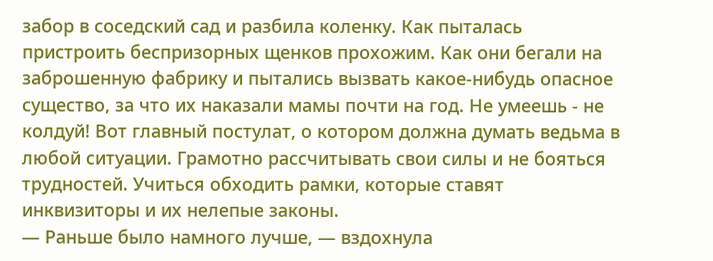забор в соседский сад и разбила коленку. Как пыталась пристроить беспризорных щенков прохожим. Как они бегали на заброшенную фабрику и пытались вызвать какое-нибудь опасное существо, за что их наказали мамы почти на год. Не умеешь - не колдуй! Вот главный постулат, о котором должна думать ведьма в любой ситуации. Грамотно рассчитывать свои силы и не бояться трудностей. Учиться обходить рамки, которые ставят инквизиторы и их нелепые законы.
— Раньше было намного лучше, — вздохнула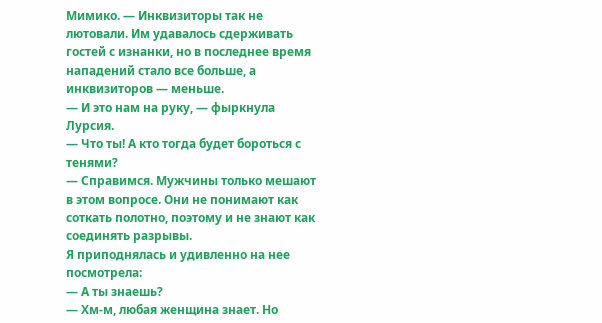Мимико. — Инквизиторы так не лютовали. Им удавалось сдерживать гостей с изнанки, но в последнее время нападений стало все больше, а инквизиторов — меньше.
— И это нам на руку, — фыркнула Лурсия.
— Что ты! А кто тогда будет бороться с тенями?
— Справимся. Мужчины только мешают в этом вопросе. Они не понимают как соткать полотно, поэтому и не знают как соединять разрывы.
Я приподнялась и удивленно на нее посмотрела:
— А ты знаешь?
— Хм-м, любая женщина знает. Но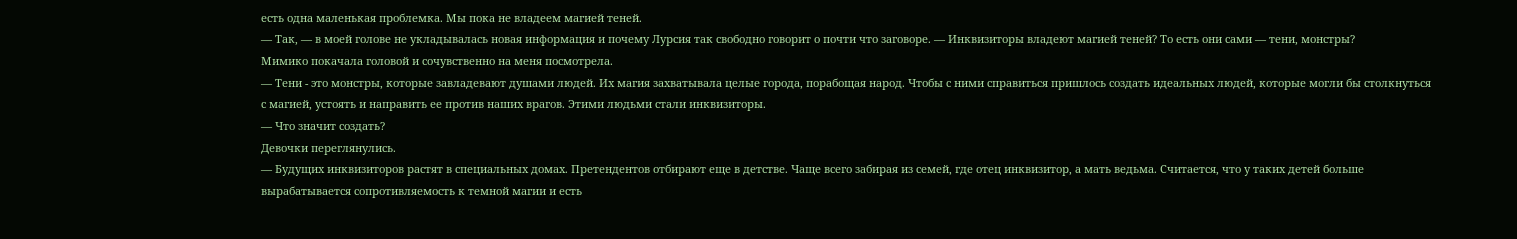есть одна маленькая проблемка. Мы пока не владеем магией теней.
— Так, — в моей голове не укладывалась новая информация и почему Лурсия так свободно говорит о почти что заговоре. — Инквизиторы владеют магией теней? То есть они сами — тени, монстры?
Мимико покачала головой и сочувственно на меня посмотрела.
— Тени - это монстры, которые завладевают душами людей. Их магия захватывала целые города, порабощая народ. Чтобы с ними справиться пришлось создать идеальных людей, которые могли бы столкнуться с магией, устоять и направить ее против наших врагов. Этими людьми стали инквизиторы.
— Что значит создать?
Девочки переглянулись.
— Будущих инквизиторов растят в специальных домах. Претендентов отбирают еще в детстве. Чаще всего забирая из семей, где отец инквизитор, а мать ведьма. Считается, что у таких детей больше вырабатывается сопротивляемость к темной магии и есть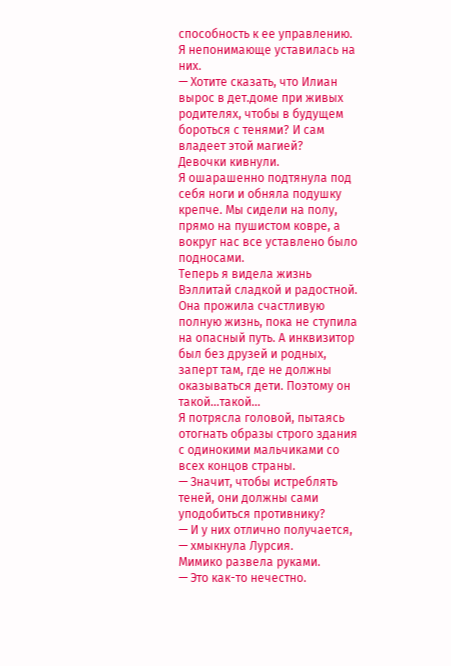способность к ее управлению.
Я непонимающе уставилась на них.
— Хотите сказать, что Илиан вырос в дет.доме при живых родителях, чтобы в будущем бороться с тенями? И сам владеет этой магией?
Девочки кивнули.
Я ошарашенно подтянула под себя ноги и обняла подушку крепче. Мы сидели на полу, прямо на пушистом ковре, а вокруг нас все уставлено было подносами.
Теперь я видела жизнь Вэллитай сладкой и радостной. Она прожила счастливую полную жизнь, пока не ступила на опасный путь. А инквизитор был без друзей и родных, заперт там, где не должны оказываться дети. Поэтому он такой…такой…
Я потрясла головой, пытаясь отогнать образы строго здания с одинокими мальчиками со всех концов страны.
— Значит, чтобы истреблять теней, они должны сами уподобиться противнику?
— И у них отлично получается, — хмыкнула Лурсия.
Мимико развела руками.
— Это как-то нечестно.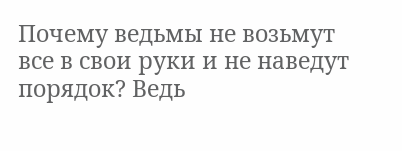Почему ведьмы не возьмут все в свои руки и не наведут порядок? Ведь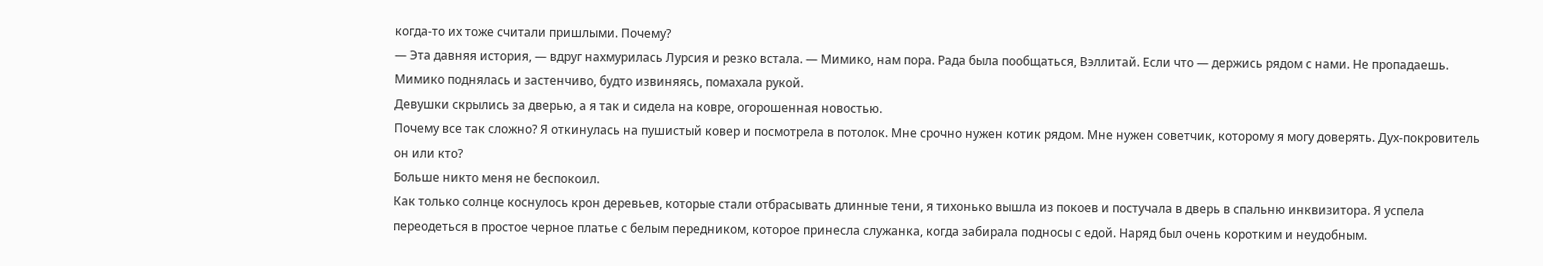когда-то их тоже считали пришлыми. Почему?
— Эта давняя история, — вдруг нахмурилась Лурсия и резко встала. — Мимико, нам пора. Рада была пообщаться, Вэллитай. Если что — держись рядом с нами. Не пропадаешь.
Мимико поднялась и застенчиво, будто извиняясь, помахала рукой.
Девушки скрылись за дверью, а я так и сидела на ковре, огорошенная новостью.
Почему все так сложно? Я откинулась на пушистый ковер и посмотрела в потолок. Мне срочно нужен котик рядом. Мне нужен советчик, которому я могу доверять. Дух-покровитель он или кто?
Больше никто меня не беспокоил.
Как только солнце коснулось крон деревьев, которые стали отбрасывать длинные тени, я тихонько вышла из покоев и постучала в дверь в спальню инквизитора. Я успела переодеться в простое черное платье с белым передником, которое принесла служанка, когда забирала подносы с едой. Наряд был очень коротким и неудобным.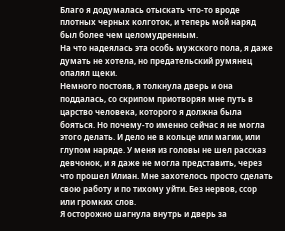Благо я додумалась отыскать что-то вроде плотных черных колготок, и теперь мой наряд был более чем целомудренным.
На что надеялась эта особь мужского пола, я даже думать не хотела, но предательский румянец опалял щеки.
Немного постояв, я толкнула дверь и она поддалась, со скрипом приотворяя мне путь в царство человека, которого я должна была бояться. Но почему-то именно сейчас я не могла этого делать. И дело не в кольце или магии, или глупом наряде. У меня из головы не шел рассказ девчонок, и я даже не могла представить, через что прошел Илиан. Мне захотелось просто сделать свою работу и по тихому уйти. Без нервов, ссор или громких слов.
Я осторожно шагнула внутрь и дверь за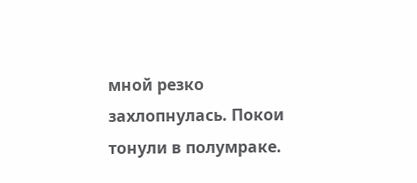мной резко захлопнулась. Покои тонули в полумраке.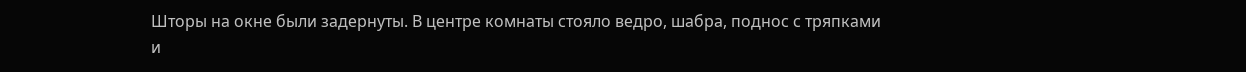Шторы на окне были задернуты. В центре комнаты стояло ведро, шабра, поднос с тряпками и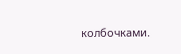колбочками.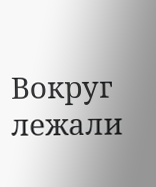Вокруг лежали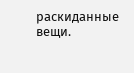раскиданные вещи.